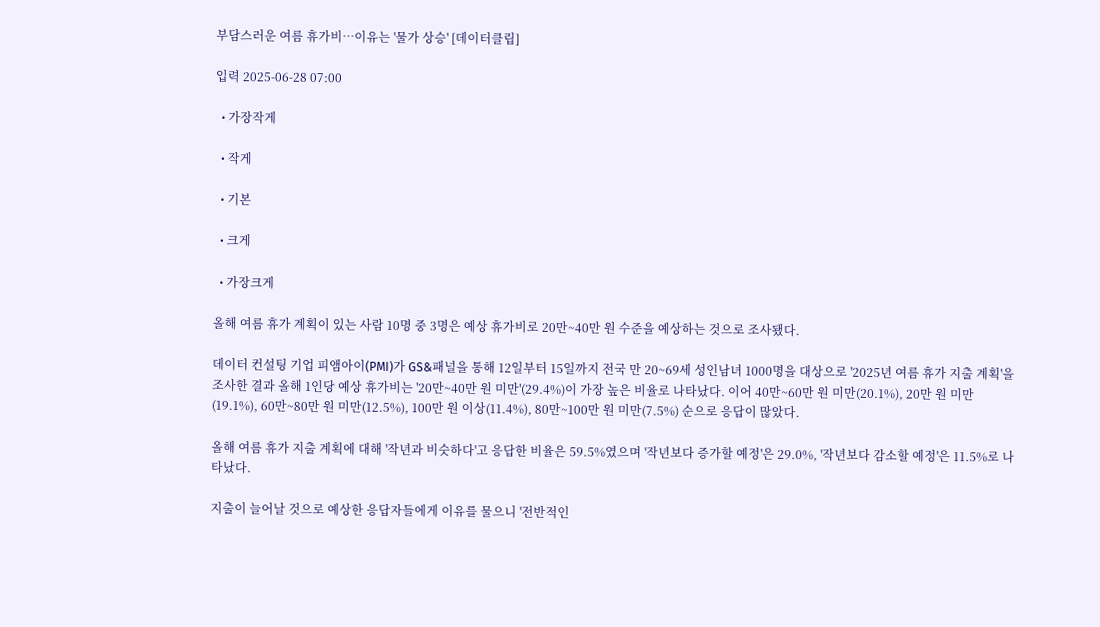부담스러운 여름 휴가비…이유는 '물가 상승' [데이터클립]

입력 2025-06-28 07:00

  • 가장작게

  • 작게

  • 기본

  • 크게

  • 가장크게

올해 여름 휴가 계획이 있는 사람 10명 중 3명은 예상 휴가비로 20만~40만 원 수준을 예상하는 것으로 조사됐다.

데이터 컨설팅 기업 피앰아이(PMI)가 GS&패널을 통해 12일부터 15일까지 전국 만 20~69세 성인남녀 1000명을 대상으로 '2025년 여름 휴가 지출 계획'을 조사한 결과 올해 1인당 예상 휴가비는 '20만~40만 원 미만'(29.4%)이 가장 높은 비율로 나타났다. 이어 40만~60만 원 미만(20.1%), 20만 원 미만(19.1%), 60만~80만 원 미만(12.5%), 100만 원 이상(11.4%), 80만~100만 원 미만(7.5%) 순으로 응답이 많았다.

올해 여름 휴가 지출 계획에 대해 '작년과 비슷하다'고 응답한 비율은 59.5%였으며 '작년보다 증가할 예정'은 29.0%, '작년보다 감소할 예정'은 11.5%로 나타났다.

지출이 늘어날 것으로 예상한 응답자들에게 이유를 물으니 '전반적인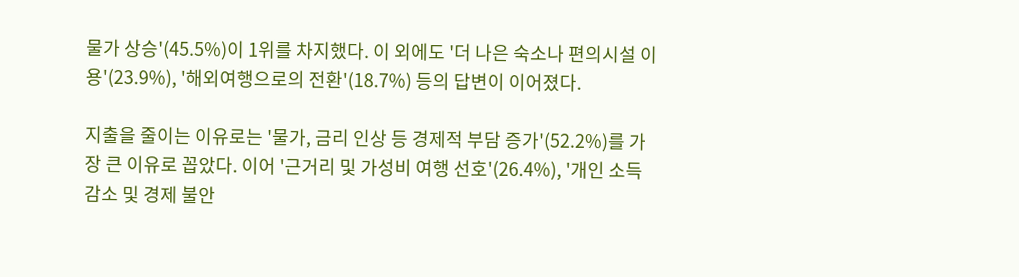물가 상승'(45.5%)이 1위를 차지했다. 이 외에도 '더 나은 숙소나 편의시설 이용'(23.9%), '해외여행으로의 전환'(18.7%) 등의 답변이 이어졌다.

지출을 줄이는 이유로는 '물가, 금리 인상 등 경제적 부담 증가'(52.2%)를 가장 큰 이유로 꼽았다. 이어 '근거리 및 가성비 여행 선호'(26.4%), '개인 소득 감소 및 경제 불안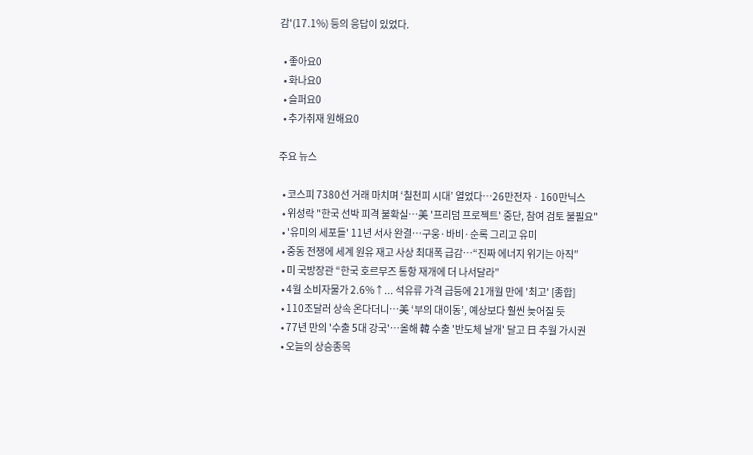감'(17.1%) 등의 응답이 있었다.

  • 좋아요0
  • 화나요0
  • 슬퍼요0
  • 추가취재 원해요0

주요 뉴스

  • 코스피 7380선 거래 마치며 ‘칠천피 시대’ 열었다⋯26만전자ㆍ160만닉스
  • 위성락 "한국 선박 피격 불확실⋯美 '프리덤 프로젝트' 중단, 참여 검토 불필요"
  • '유미의 세포들' 11년 서사 완결…구웅·바비·순록 그리고 유미
  • 중동 전쟁에 세계 원유 재고 사상 최대폭 급감⋯“진짜 에너지 위기는 아직”
  • 미 국방장관 “한국 호르무즈 통항 재개에 더 나서달라”
  • 4월 소비자물가 2.6%↑... 석유류 가격 급등에 21개월 만에 '최고' [종합]
  • 110조달러 상속 온다더니…美 ‘부의 대이동’, 예상보다 훨씬 늦어질 듯
  • 77년 만의 '수출 5대 강국'⋯올해 韓 수출 '반도체 날개' 달고 日 추월 가시권
  • 오늘의 상승종목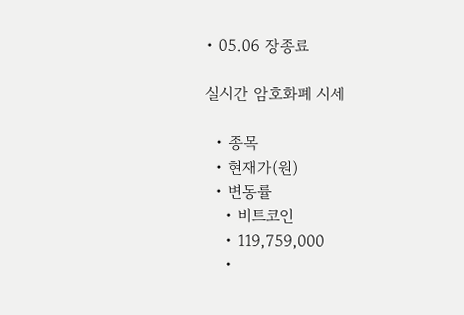• 05.06 장종료

실시간 암호화폐 시세

  • 종목
  • 현재가(원)
  • 변동률
    • 비트코인
    • 119,759,000
    •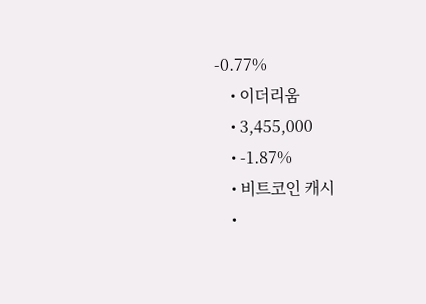-0.77%
    • 이더리움
    • 3,455,000
    • -1.87%
    • 비트코인 캐시
    •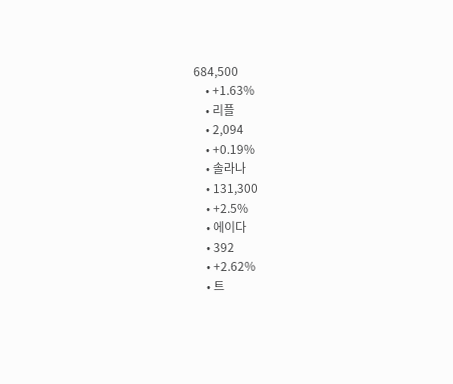684,500
    • +1.63%
    • 리플
    • 2,094
    • +0.19%
    • 솔라나
    • 131,300
    • +2.5%
    • 에이다
    • 392
    • +2.62%
    • 트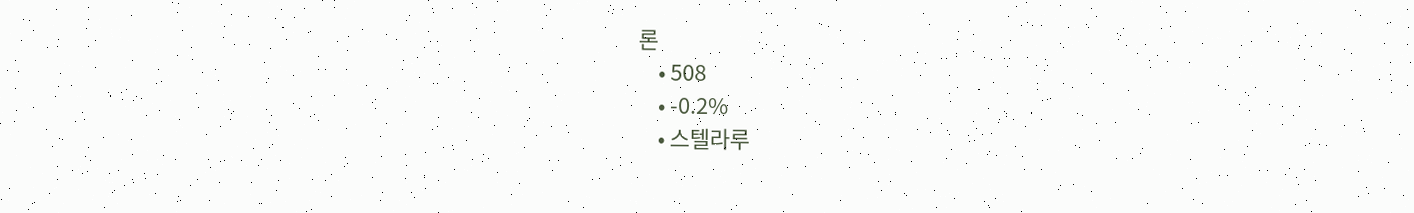론
    • 508
    • -0.2%
    • 스텔라루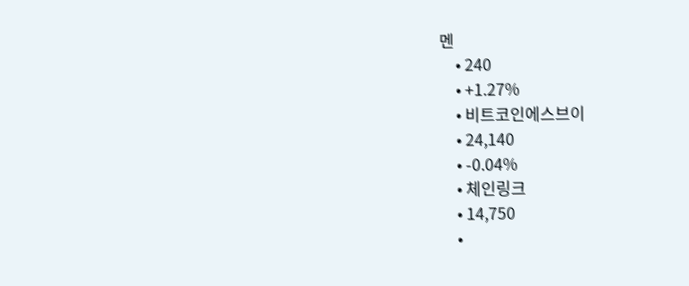멘
    • 240
    • +1.27%
    • 비트코인에스브이
    • 24,140
    • -0.04%
    • 체인링크
    • 14,750
    •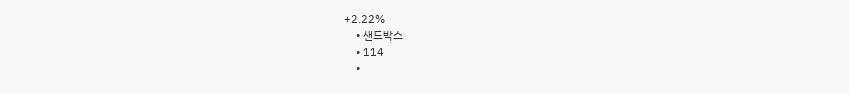+2.22%
    • 샌드박스
    • 114
    •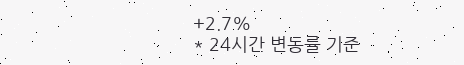+2.7%
* 24시간 변동률 기준